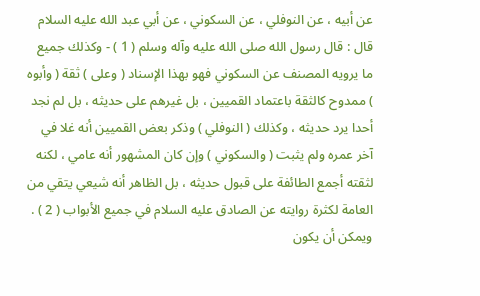عن أبيه ، عن النوفلي ، عن السكوني ، عن أبي عبد الله عليه السلام قال : قال رسول الله صلى الله عليه وآله وسلم ( 1 ) - وكذلك جميع ما يرويه المصنف عن السكوني فهو بهذا الإسناد ( وعلى ) ثقة ( وأبوه ) ممدوح كالثقة باعتماد القميين ، بل غيرهم على حديثه ، بل لم نجد أحدا يرد حديثه ، وكذلك ( النوفلي ) وذكر بعض القميين أنه غلا في آخر عمره ولم يثبت ( والسكوني ) وإن كان المشهور أنه عامي ، لكنه لثقته أجمع الطائفة على قبول حديثه ، بل الظاهر أنه شيعي يتقي من العامة لكثرة روايته عن الصادق عليه السلام في جميع الأبواب ( 2 ) .
ويمكن أن يكون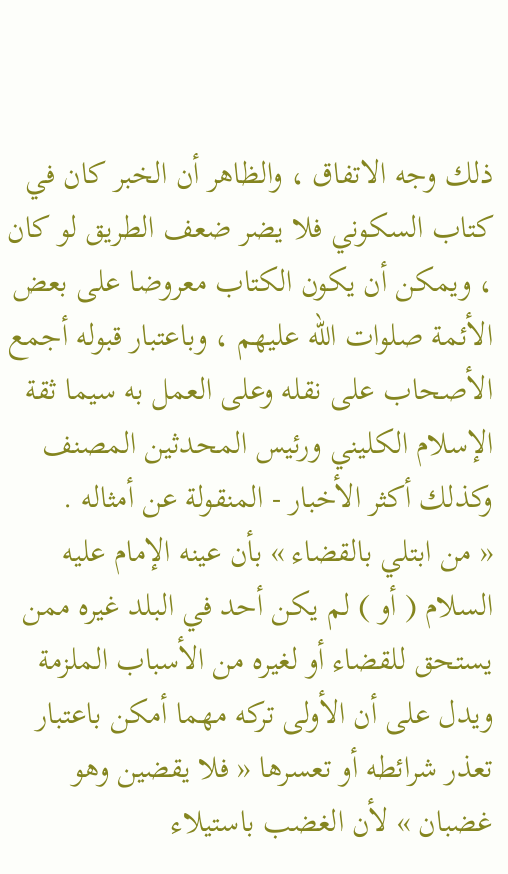ذلك وجه الاتفاق ، والظاهر أن الخبر كان في كتاب السكوني فلا يضر ضعف الطريق لو كان ، ويمكن أن يكون الكتاب معروضا على بعض الأئمة صلوات الله عليهم ، وباعتبار قبوله أجمع الأصحاب على نقله وعلى العمل به سيما ثقة الإسلام الكليني ورئيس المحدثين المصنف وكذلك أكثر الأخبار - المنقولة عن أمثاله .
« من ابتلي بالقضاء » بأن عينه الإمام عليه السلام ( أو ) لم يكن أحد في البلد غيره ممن يستحق للقضاء أو لغيره من الأسباب الملزمة ويدل على أن الأولى تركه مهما أمكن باعتبار تعذر شرائطه أو تعسرها « فلا يقضين وهو غضبان » لأن الغضب باستيلاء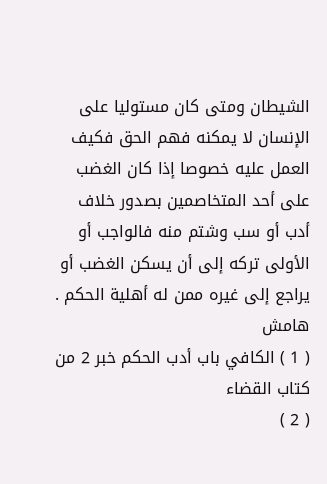الشيطان ومتى كان مستوليا على الإنسان لا يمكنه فهم الحق فكيف العمل عليه خصوصا إذا كان الغضب على أحد المتخاصمين بصدور خلاف أدب أو سب وشتم منه فالواجب أو الأولى تركه إلى أن يسكن الغضب أو يراجع إلى غيره ممن له أهلية الحكم .
هامش
( 1 ) الكافي باب أدب الحكم خبر 2 من كتاب القضاء
( 2 )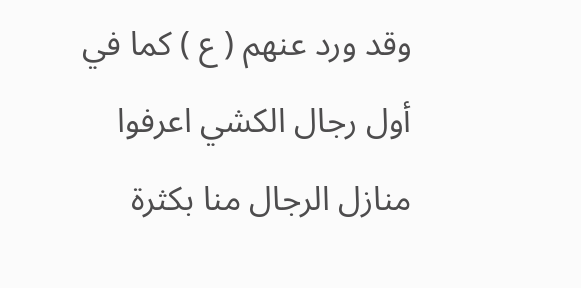وقد ورد عنهم ( ع ) كما في أول رجال الكشي اعرفوا منازل الرجال منا بكثرة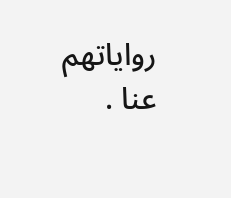رواياتهم عنا .